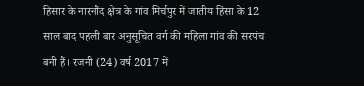हिसार के नारनौंद क्षेत्र के गांव मिर्चपुर में जातीय हिंसा के 12 साल बाद पहली बार अनुसूचित वर्ग की महिला गांव की सरपंच बनी हैं। रजनी (24) वर्ष 2017 में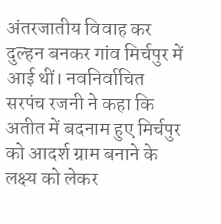अंतरजातीय विवाह कर दुल्हन बनकर गांव मिर्चपुर में आई थीं। नवनिर्वाचित सरपंच रजनी ने कहा कि अतीत में बदनाम हुए मिर्चपुर को आदर्श ग्राम बनाने के लक्ष्य को लेकर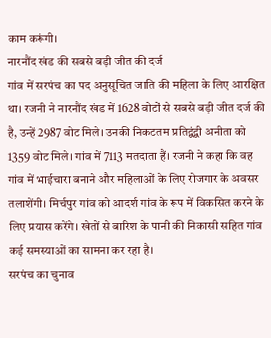काम करूंगी।
नारनौंद खंड की सबसे बड़ी जीत की दर्ज
गांव में सरपंच का पद अनुसूचित जाति की महिला के लिए आरक्षित था। रजनी ने नारनौंद खंड में 1628 वोटों से सबसे बड़ी जीत दर्ज की है, उन्हें 2987 वोट मिले। उनकी निकटतम प्रतिद्वंद्वी अनीता को 1359 वोट मिले। गांव में 7113 मतदाता हैं। रजनी ने कहा कि वह गांव में भाईचारा बनाने और महिलाओं के लिए रोजगार के अवसर तलाशेंगी। मिर्चपुर गांव को आदर्श गांव के रूप में विकसित करने के लिए प्रयास करेंगे। खेतों से बारिश के पानी की निकासी सहित गांव कई समस्याओं का सामना कर रहा है।
सरपंच का चुनाव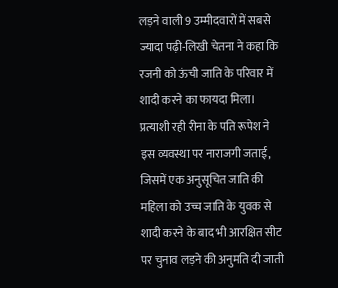लड़ने वाली 9 उम्मीदवारों में सबसे ज्यादा पढ़ी-लिखी चेतना ने कहा कि रजनी को ऊंची जाति के परिवार में शादी करने का फायदा मिला। प्रत्याशी रही रीना के पति रूपेश ने इस व्यवस्था पर नाराजगी जताई, जिसमें एक अनुसूचित जाति की महिला को उच्च जाति के युवक से शादी करने के बाद भी आरक्षित सीट पर चुनाव लड़ने की अनुमति दी जाती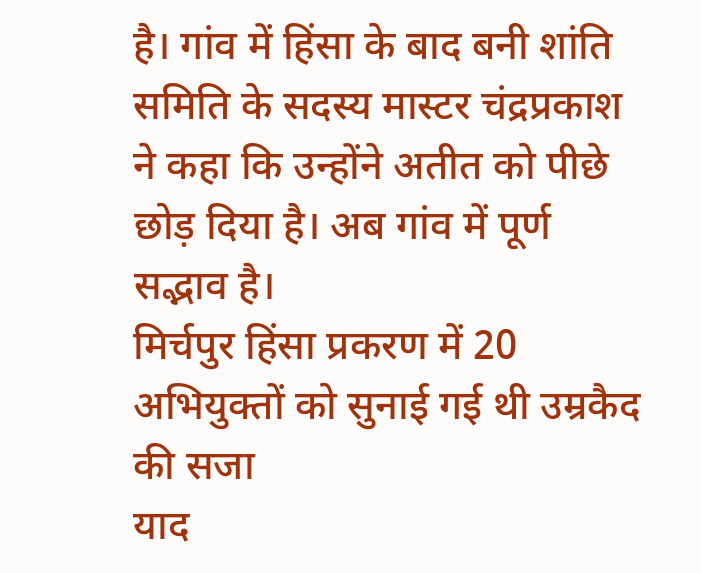है। गांव में हिंसा के बाद बनी शांति समिति के सदस्य मास्टर चंद्रप्रकाश ने कहा कि उन्होंने अतीत को पीछे छोड़ दिया है। अब गांव में पूर्ण सद्भाव है।
मिर्चपुर हिंसा प्रकरण में 20 अभियुक्तों को सुनाई गई थी उम्रकैद की सजा
याद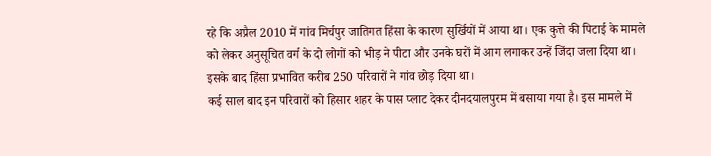रहे कि अप्रैल 2010 में गांव मिर्चपुर जातिगत हिंसा के कारण सुर्खियों में आया था। एक कुत्ते की पिटाई के मामले को लेकर अनुसूचित वर्ग के दो लोगों को भीड़ ने पीटा और उनके घरों में आग लगाकर उन्हें जिंदा जला दिया था। इसके बाद हिंसा प्रभावित करीब 250 परिवारों ने गांव छोड़ दिया था।
कई साल बाद इन परिवारों को हिसार शहर के पास प्लाट देकर दीनदयालपुरम में बसाया गया है। इस मामले में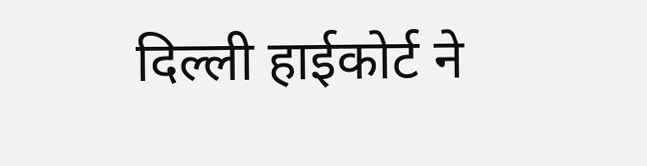दिल्ली हाईकोर्ट ने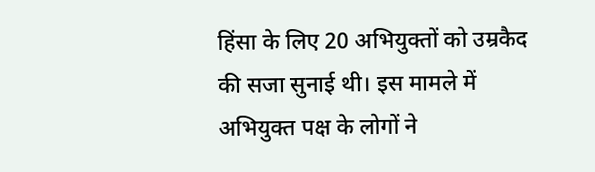हिंसा के लिए 20 अभियुक्तों को उम्रकैद की सजा सुनाई थी। इस मामले में अभियुक्त पक्ष के लोगों ने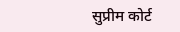सुप्रीम कोर्ट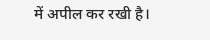में अपील कर रखी है।